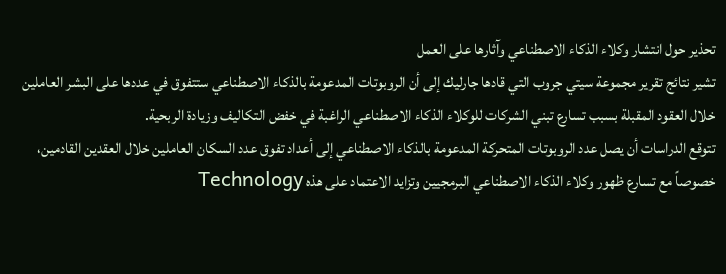تحذير حول انتشار وكلاء الذكاء الاصطناعي وآثارها على العمل
تشير نتائج تقرير مجموعة سيتي جروب التي قادها جارليك إلى أن الروبوتات المدعومة بالذكاء الاصطناعي ستتفوق في عددها على البشر العاملين خلال العقود المقبلة بسبب تسارع تبني الشركات للوكلاء الذكاء الاصطناعي الراغبة في خفض التكاليف وزيادة الربحية.
تتوقع الدراسات أن يصل عدد الروبوتات المتحركة المدعومة بالذكاء الاصطناعي إلى أعداد تفوق عدد السكان العاملين خلال العقدين القادمين، خصوصاً مع تسارع ظهور وكلاء الذكاء الاصطناعي البرمجيين وتزايد الاعتماد على هذه Technology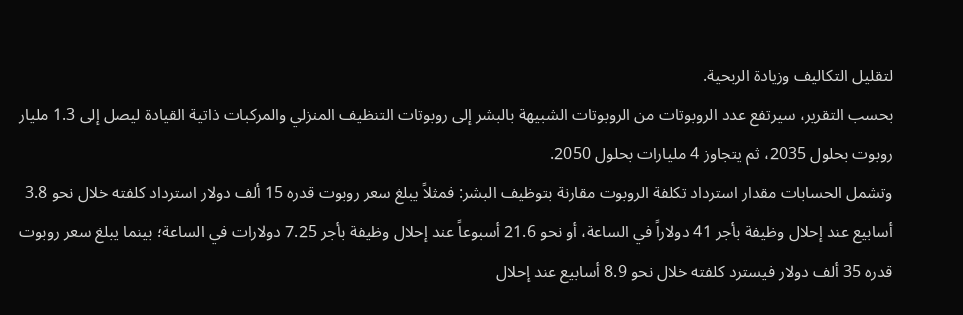لتقليل التكاليف وزيادة الربحية.
بحسب التقرير، سيرتفع عدد الروبوتات من الروبوتات الشبيهة بالبشر إلى روبوتات التنظيف المنزلي والمركبات ذاتية القيادة ليصل إلى 1.3 مليار روبوت بحلول 2035، ثم يتجاوز 4 مليارات بحلول 2050.
وتشمل الحسابات مقدار استرداد تكلفة الروبوت مقارنة بتوظيف البشر: فمثلاً يبلغ سعر روبوت قدره 15 ألف دولار استرداد كلفته خلال نحو 3.8 أسابيع عند إحلال وظيفة بأجر 41 دولاراً في الساعة، أو نحو 21.6 أسبوعاً عند إحلال وظيفة بأجر 7.25 دولارات في الساعة؛ بينما يبلغ سعر روبوت قدره 35 ألف دولار فيسترد كلفته خلال نحو 8.9 أسابيع عند إحلال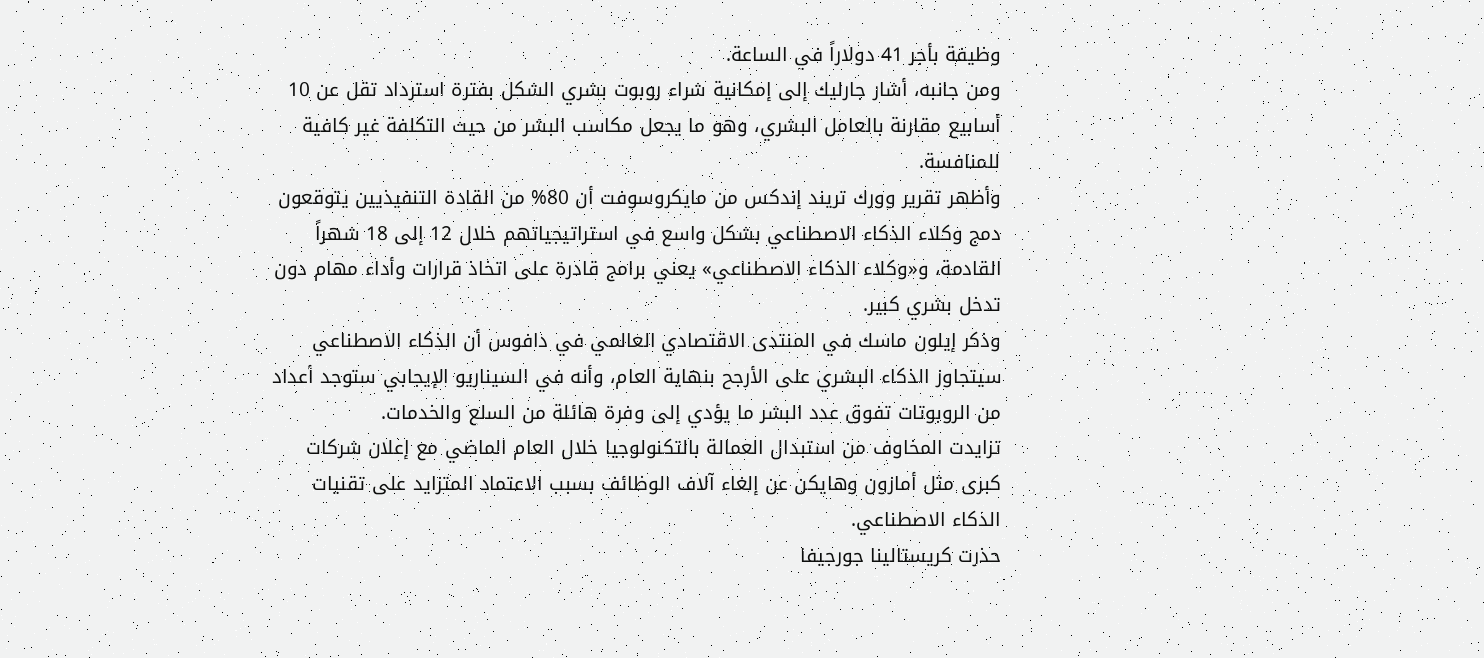وظيفة بأجر 41 دولاراً في الساعة.
ومن جانبه، أشار جارليك إلى إمكانية شراء روبوت بشري الشكل بفترة استرداد تقل عن 10 أسابيع مقارنة بالعامل البشري، وهو ما يجعل مكاسب البشر من حيث التكلفة غير كافية للمنافسة.
وأظهر تقرير وورك تريند إندكس من مايكروسوفت أن 80% من القادة التنفيذيين يتوقعون دمج وكلاء الذكاء الاصطناعي بشكل واسع في استراتيجياتهم خلال 12 إلى 18 شهراً القادمة، و«وكلاء الذكاء الاصطناعي» يعني برامج قادرة على اتخاذ قرارات وأداء مهام دون تدخل بشري كبير.
وذكر إيلون ماسك في المنتدى الاقتصادي العالمي في دافوس أن الذكاء الاصطناعي سيتجاوز الذكاء البشري على الأرجح بنهاية العام، وأنه في السيناريو الإيجابي ستوجد أعداد من الروبوتات تفوق عدد البشر ما يؤدي إلى وفرة هائلة من السلع والخدمات.
تزايدت المخاوف من استبدال العمالة بالتكنولوجيا خلال العام الماضي مع إعلان شركات كبرى مثل أمازون وهايكن عن إلغاء آلاف الوظائف بسبب الاعتماد المتزايد على تقنيات الذكاء الاصطناعي.
حذرت كريستالينا جورجيفا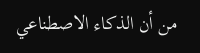من أن الذكاء الاصطناعي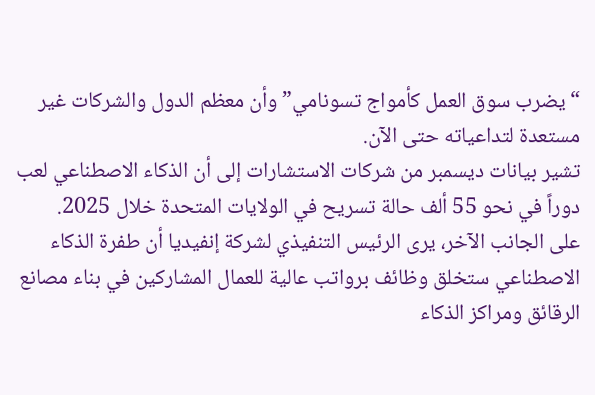“يضرب سوق العمل كأمواج تسونامي” وأن معظم الدول والشركات غير مستعدة لتداعياته حتى الآن.
تشير بيانات ديسمبر من شركات الاستشارات إلى أن الذكاء الاصطناعي لعب دوراً في نحو 55 ألف حالة تسريح في الولايات المتحدة خلال 2025.
على الجانب الآخر، يرى الرئيس التنفيذي لشركة إنفيديا أن طفرة الذكاء الاصطناعي ستخلق وظائف برواتب عالية للعمال المشاركين في بناء مصانع الرقائق ومراكز الذكاء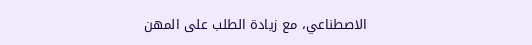الاصطناعي، مع زيادة الطلب على المهن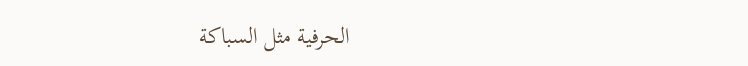الحرفية مثل السباكة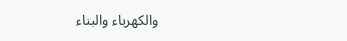والكهرباء والبناء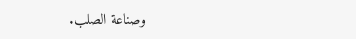وصناعة الصلب.